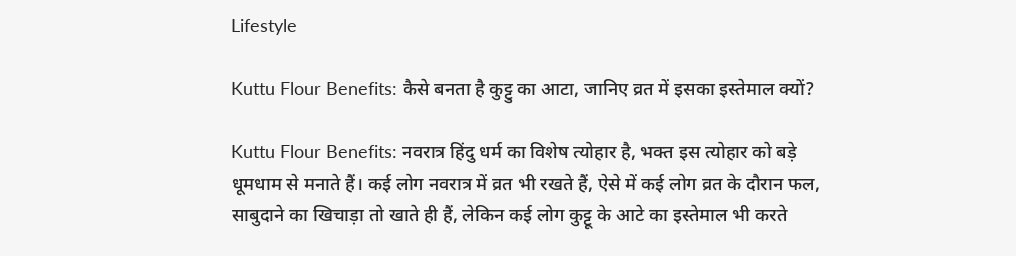Lifestyle

Kuttu Flour Benefits: कैसे बनता है कुट्टु का आटा, जानिए व्रत में इसका इस्तेमाल क्यों?

Kuttu Flour Benefits: नवरात्र हिंदु धर्म का विशेष त्योहार है, भक्त इस त्योहार को बड़े धूमधाम से मनाते हैं। कई लोग नवरात्र में व्रत भी रखते हैं, ऐसे में कई लोग व्रत के दौरान फल, साबुदाने का खिचाड़ा तो खाते ही हैं, लेकिन कई लोग कुट्टू के आटे का इस्तेमाल भी करते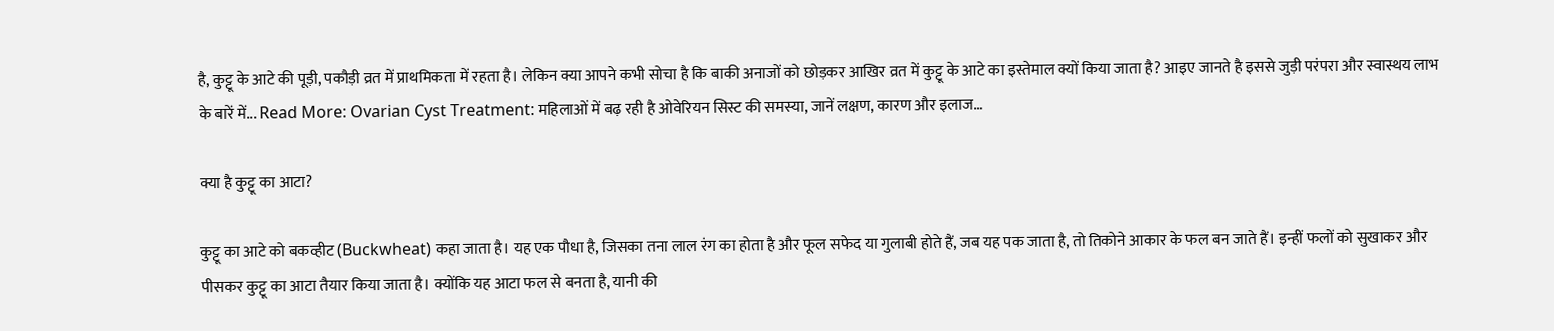है, कुट्टू के आटे की पूड़ी, पकौड़ी व्रत में प्राथमिकता में रहता है। लेकिन क्या आपने कभी सोचा है कि बाकी अनाजों को छोड़कर आखिर व्रत में कुट्टू के आटे का इस्तेमाल क्यों किया जाता है? आइए जानते है इससे जुड़ी परंपरा और स्वास्थय लाभ के बारें में... Read More: Ovarian Cyst Treatment: महिलाओं में बढ़ रही है ओवेरियन सिस्ट की समस्या, जानें लक्षण, कारण और इलाज…

क्या है कुट्टू का आटा?

कुट्टू का आटे को बकव्हीट (Buckwheat) कहा जाता है। यह एक पौधा है, जिसका तना लाल रंग का होता है और फूल सफेद या गुलाबी होते हैं, जब यह पक जाता है, तो तिकोने आकार के फल बन जाते हैं। इन्हीं फलों को सुखाकर और पीसकर कुट्टू का आटा तैयार किया जाता है। क्योंकि यह आटा फल से बनता है, यानी की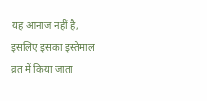यह आनाज नहीं है, इसलिए इसका इस्तेमाल व्रत में किया जाता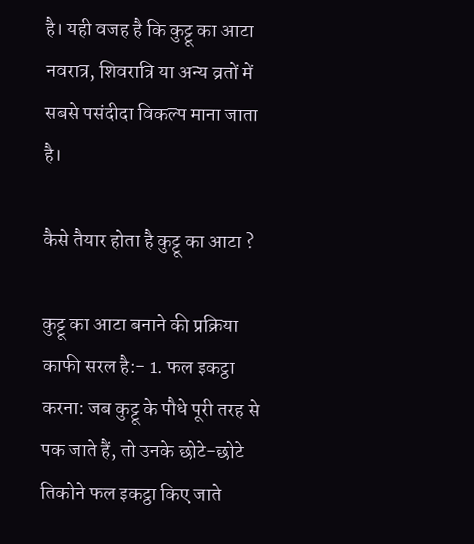है। यही वजह है कि कुट्टू का आटा नवरात्र, शिवरात्रि या अन्य व्रतों में सबसे पसंदीदा विकल्प माना जाता है।

कैसे तैयार होता है कुट्टू का आटा ?

कुट्टू का आटा बनाने की प्रक्रिया काफी सरल है:- 1. फल इकट्ठा करना: जब कुट्टू के पौधे पूरी तरह से पक जाते हैं, तो उनके छोटे-छोटे तिकोने फल इकट्ठा किए जाते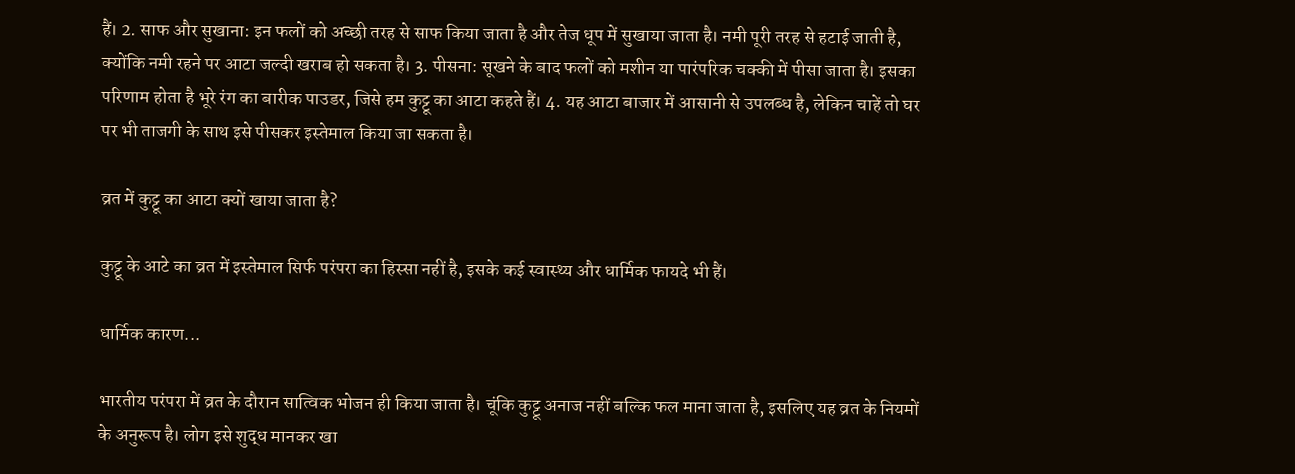हैं। 2. साफ और सुखाना: इन फलों को अच्छी तरह से साफ किया जाता है और तेज धूप में सुखाया जाता है। नमी पूरी तरह से हटाई जाती है, क्योंकि नमी रहने पर आटा जल्दी खराब हो सकता है। 3. पीसना: सूखने के बाद फलों को मशीन या पारंपरिक चक्की में पीसा जाता है। इसका परिणाम होता है भूरे रंग का बारीक पाउडर, जिसे हम कुट्टू का आटा कहते हैं। 4. यह आटा बाजार में आसानी से उपलब्ध है, लेकिन चाहें तो घर पर भी ताजगी के साथ इसे पीसकर इस्तेमाल किया जा सकता है।

व्रत में कुट्टू का आटा क्यों खाया जाता है?

कुट्टू के आटे का व्रत में इस्तेमाल सिर्फ परंपरा का हिस्सा नहीं है, इसके कई स्वास्थ्य और धार्मिक फायदे भी हैं।

धार्मिक कारण...

भारतीय परंपरा में व्रत के दौरान सात्विक भोजन ही किया जाता है। चूंकि कुट्टू अनाज नहीं बल्कि फल माना जाता है, इसलिए यह व्रत के नियमों के अनुरूप है। लोग इसे शुद्ध मानकर खा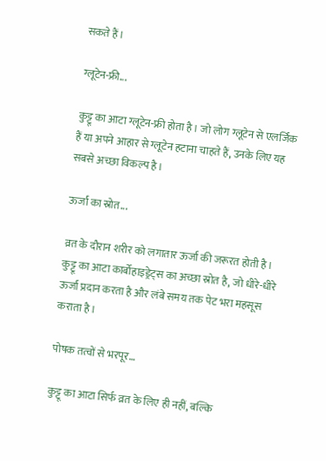सकते हैं।

ग्लूटेन-फ्री...

कुट्टू का आटा ग्लूटेन-फ्री होता है। जो लोग ग्लूटेन से एलर्जिक हैं या अपने आहार से ग्लूटेन हटाना चाहते हैं, उनके लिए यह सबसे अच्छा विकल्प है।

ऊर्जा का स्रोत...

व्रत के दौरान शरीर को लगातार ऊर्जा की जरूरत होती है। कुट्टू का आटा कार्बोहाइड्रेट्स का अच्छा स्रोत है, जो धीरे-धीरे ऊर्जा प्रदान करता है और लंबे समय तक पेट भरा महसूस कराता है।

पोषक तत्वों से भरपूर...

कुट्टू का आटा सिर्फ व्रत के लिए ही नहीं, बल्कि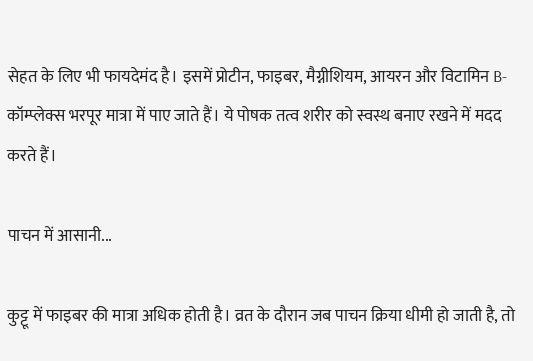सेहत के लिए भी फायदेमंद है। इसमें प्रोटीन, फाइबर, मैग्नीशियम, आयरन और विटामिन B-कॉम्प्लेक्स भरपूर मात्रा में पाए जाते हैं। ये पोषक तत्व शरीर को स्वस्थ बनाए रखने में मदद करते हैं।

पाचन में आसानी...

कुट्टू में फाइबर की मात्रा अधिक होती है। व्रत के दौरान जब पाचन क्रिया धीमी हो जाती है, तो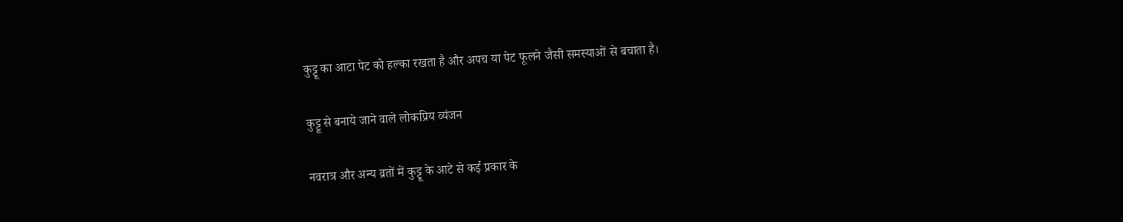कुट्टू का आटा पेट को हल्का रखता है और अपच या पेट फूलने जैसी समस्याओं से बचाता है।

कुट्टू से बनाये जाने वाले लोकप्रिय व्यंजन

नवरात्र और अन्य व्रतों में कुट्टू के आटे से कई प्रकार के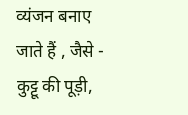व्यंजन बनाए जाते हैं , जैसे - कुट्टू की पूड़ी,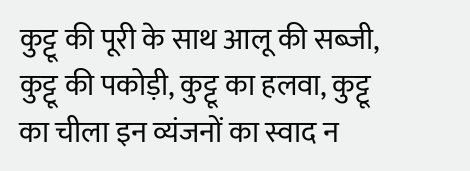कुट्टू की पूरी के साथ आलू की सब्जी, कुट्टू की पकोड़ी, कुट्टू का हलवा, कुट्टू का चीला इन व्यंजनों का स्वाद न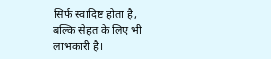सिर्फ स्वादिष्ट होता है, बल्कि सेहत के लिए भी लाभकारी है।